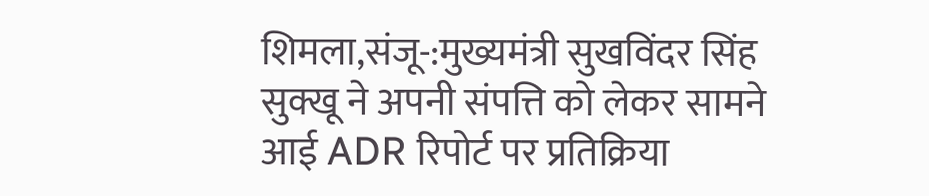शिमला,संजू-:मुख्यमंत्री सुखविंदर सिंह सुक्खू ने अपनी संपत्ति को लेकर सामने आई ADR रिपोर्ट पर प्रतिक्रिया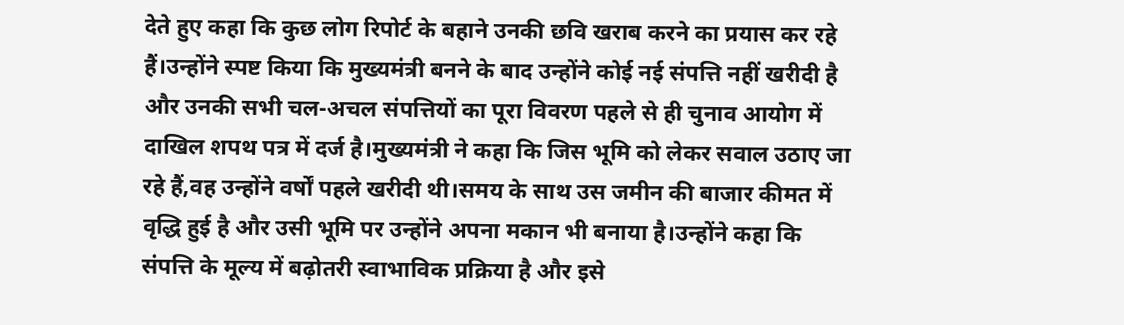देते हुए कहा कि कुछ लोग रिपोर्ट के बहाने उनकी छवि खराब करने का प्रयास कर रहे हैं।उन्होंने स्पष्ट किया कि मुख्यमंत्री बनने के बाद उन्होंने कोई नई संपत्ति नहीं खरीदी है और उनकी सभी चल-अचल संपत्तियों का पूरा विवरण पहले से ही चुनाव आयोग में दाखिल शपथ पत्र में दर्ज है।मुख्यमंत्री ने कहा कि जिस भूमि को लेकर सवाल उठाए जा रहे हैं,वह उन्होंने वर्षों पहले खरीदी थी।समय के साथ उस जमीन की बाजार कीमत में वृद्धि हुई है और उसी भूमि पर उन्होंने अपना मकान भी बनाया है।उन्होंने कहा कि संपत्ति के मूल्य में बढ़ोतरी स्वाभाविक प्रक्रिया है और इसे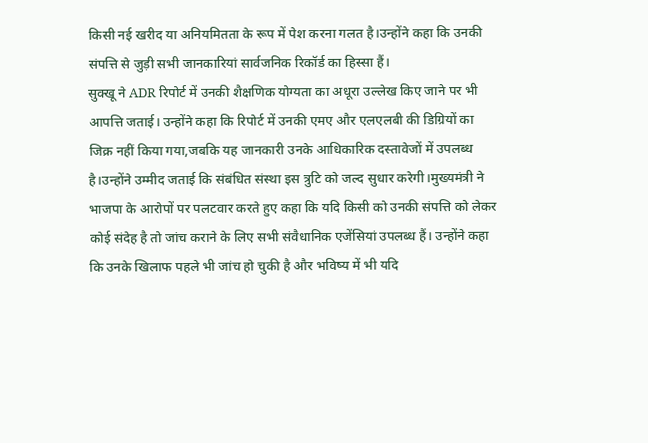किसी नई खरीद या अनियमितता के रूप में पेश करना गलत है।उन्होंने कहा कि उनकी संपत्ति से जुड़ी सभी जानकारियां सार्वजनिक रिकॉर्ड का हिस्सा हैं।
सुक्खू ने ADR रिपोर्ट में उनकी शैक्षणिक योग्यता का अधूरा उल्लेख किए जाने पर भी आपत्ति जताई। उन्होंने कहा कि रिपोर्ट में उनकी एमए और एलएलबी की डिग्रियों का जिक्र नहीं किया गया,जबकि यह जानकारी उनके आधिकारिक दस्तावेजों में उपलब्ध है।उन्होंने उम्मीद जताई कि संबंधित संस्था इस त्रुटि को जल्द सुधार करेगी।मुख्यमंत्री ने भाजपा के आरोपों पर पलटवार करते हुए कहा कि यदि किसी को उनकी संपत्ति को लेकर कोई संदेह है तो जांच कराने के लिए सभी संवैधानिक एजेंसियां उपलब्ध हैं। उन्होंने कहा कि उनके खिलाफ पहले भी जांच हो चुकी है और भविष्य में भी यदि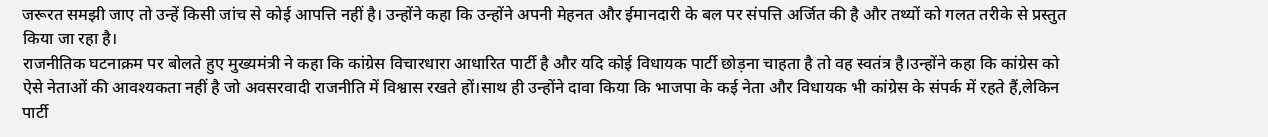जरूरत समझी जाए तो उन्हें किसी जांच से कोई आपत्ति नहीं है। उन्होंने कहा कि उन्होंने अपनी मेहनत और ईमानदारी के बल पर संपत्ति अर्जित की है और तथ्यों को गलत तरीके से प्रस्तुत किया जा रहा है।
राजनीतिक घटनाक्रम पर बोलते हुए मुख्यमंत्री ने कहा कि कांग्रेस विचारधारा आधारित पार्टी है और यदि कोई विधायक पार्टी छोड़ना चाहता है तो वह स्वतंत्र है।उन्होंने कहा कि कांग्रेस को ऐसे नेताओं की आवश्यकता नहीं है जो अवसरवादी राजनीति में विश्वास रखते हों।साथ ही उन्होंने दावा किया कि भाजपा के कई नेता और विधायक भी कांग्रेस के संपर्क में रहते हैं,लेकिन पार्टी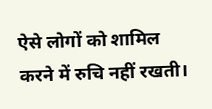ऐसे लोगों को शामिल करने में रुचि नहीं रखती।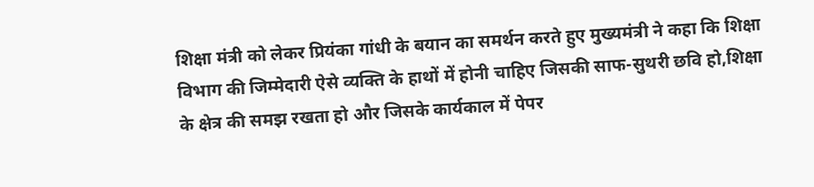शिक्षा मंत्री को लेकर प्रियंका गांधी के बयान का समर्थन करते हुए मुख्यमंत्री ने कहा कि शिक्षा विभाग की जिम्मेदारी ऐसे व्यक्ति के हाथों में होनी चाहिए जिसकी साफ-सुथरी छवि हो,शिक्षा के क्षेत्र की समझ रखता हो और जिसके कार्यकाल में पेपर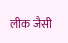लीक जैसी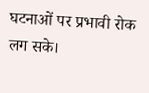घटनाओं पर प्रभावी रोक लग सके।